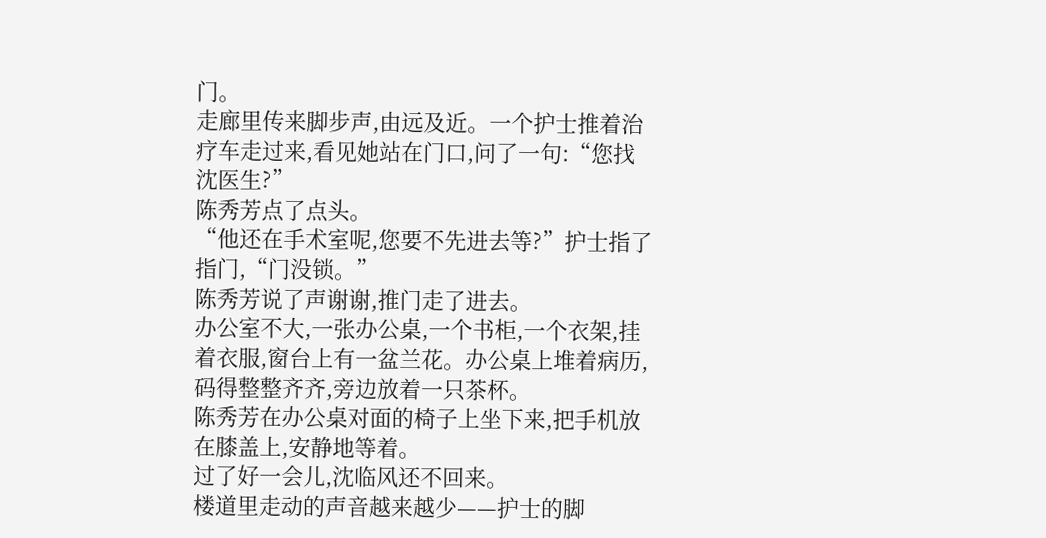门。
走廊里传来脚步声,由远及近。一个护士推着治疗车走过来,看见她站在门口,问了一句:“您找沈医生?”
陈秀芳点了点头。
“他还在手术室呢,您要不先进去等?”护士指了指门,“门没锁。”
陈秀芳说了声谢谢,推门走了进去。
办公室不大,一张办公桌,一个书柜,一个衣架,挂着衣服,窗台上有一盆兰花。办公桌上堆着病历,码得整整齐齐,旁边放着一只茶杯。
陈秀芳在办公桌对面的椅子上坐下来,把手机放在膝盖上,安静地等着。
过了好一会儿,沈临风还不回来。
楼道里走动的声音越来越少——护士的脚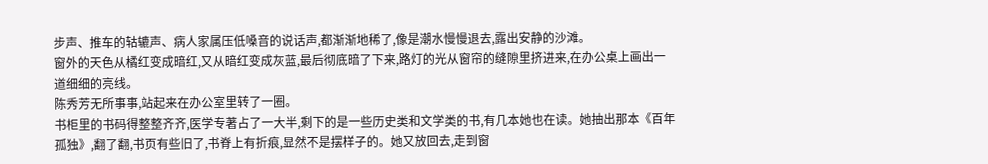步声、推车的轱辘声、病人家属压低嗓音的说话声,都渐渐地稀了,像是潮水慢慢退去,露出安静的沙滩。
窗外的天色从橘红变成暗红,又从暗红变成灰蓝,最后彻底暗了下来,路灯的光从窗帘的缝隙里挤进来,在办公桌上画出一道细细的亮线。
陈秀芳无所事事,站起来在办公室里转了一圈。
书柜里的书码得整整齐齐,医学专著占了一大半,剩下的是一些历史类和文学类的书,有几本她也在读。她抽出那本《百年孤独》,翻了翻,书页有些旧了,书脊上有折痕,显然不是摆样子的。她又放回去,走到窗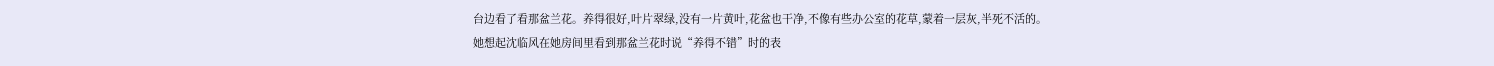台边看了看那盆兰花。养得很好,叶片翠绿,没有一片黄叶,花盆也干净,不像有些办公室的花草,蒙着一层灰,半死不活的。
她想起沈临风在她房间里看到那盆兰花时说“养得不错”时的表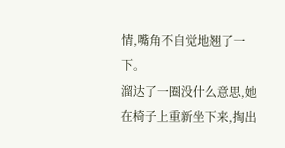情,嘴角不自觉地翘了一下。
溜达了一圈没什么意思,她在椅子上重新坐下来,掏出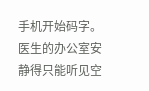手机开始码字。
医生的办公室安静得只能听见空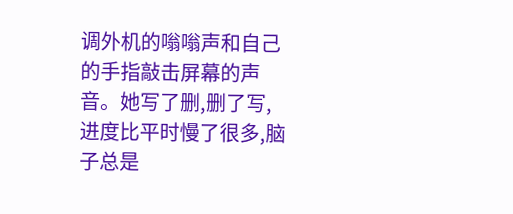调外机的嗡嗡声和自己的手指敲击屏幕的声音。她写了删,删了写,进度比平时慢了很多,脑子总是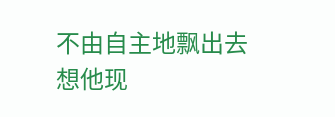不由自主地飘出去想他现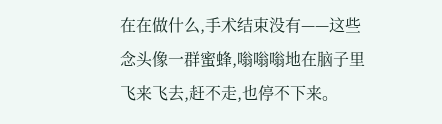在在做什么,手术结束没有——这些念头像一群蜜蜂,嗡嗡嗡地在脑子里飞来飞去,赶不走,也停不下来。